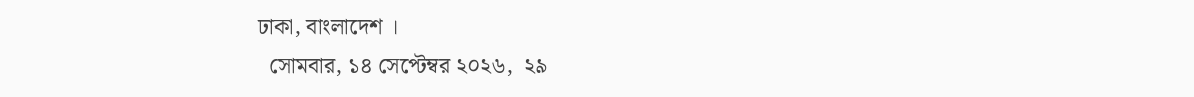ঢাকা, বাংলাদেশ ।
  সোমবার, ১৪ সেপ্টেম্বর ২০২৬,  ২৯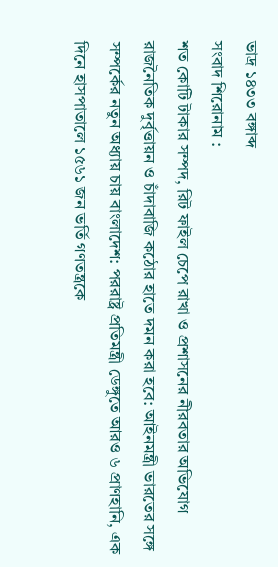ভাদ্র ১৪৩৩ বঙ্গাব্দ
সংবাদ শিরোনাম :
শত কোটি টাকার সম্পদ, রিট ফাইল চেপে রাখা ও প্রশাসনের নীরবতার অভিযোগ রাজনৈতিক দুর্বৃত্তায়ন ও চাঁদাবাজি কঠোর হাতে দমন করা হবে: আইনমন্ত্রী ভারতের সঙ্গে সম্পর্কের নতুন অধ্যায় চায় বাংলাদেশ: পররাষ্ট্র প্রতিমন্ত্রী ডেঙ্গুতে আরও ৬ প্রাণহানি, এক দিনে হাসপাতালে ১৫৬১ জন ভর্তি গণতন্ত্রকে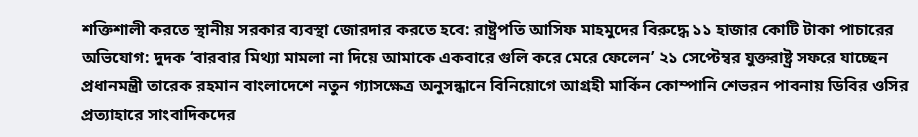শক্তিশালী করতে স্থানীয় সরকার ব্যবস্থা জোরদার করতে হবে: রাষ্ট্রপতি আসিফ মাহমুদের বিরুদ্ধে ১১ হাজার কোটি টাকা পাচারের অভিযোগ: দুদক ‘বারবার মিথ্যা মামলা না দিয়ে আমাকে একবারে গুলি করে মেরে ফেলেন’ ২১ সেপ্টেম্বর যুক্তরাষ্ট্র সফরে যাচ্ছেন প্রধানমন্ত্রী তারেক রহমান বাংলাদেশে নতুন গ্যাসক্ষেত্র অনুসন্ধানে বিনিয়োগে আগ্রহী মার্কিন কোম্পানি শেভরন পাবনায় ডিবির ওসির প্রত্যাহারে সাংবাদিকদের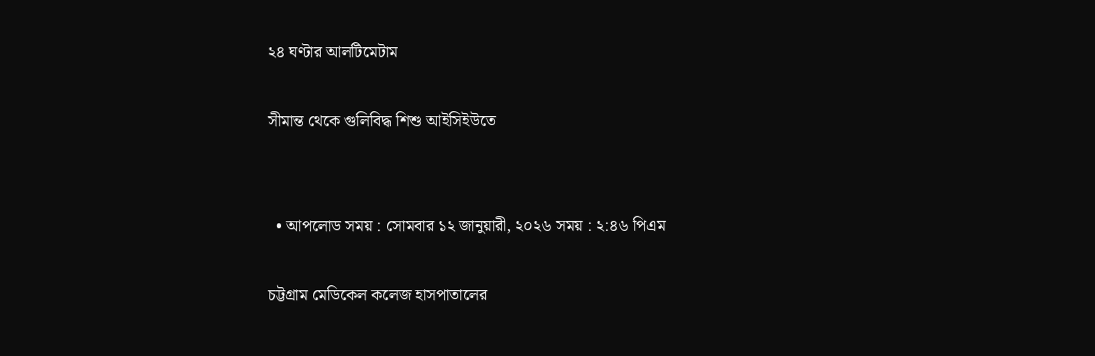২৪ ঘণ্টার আলটিমেটাম

সীমান্ত থেকে গুলিবিদ্ধ শিশু আইসিইউতে


  • আপলোড সময় : সোমবার ১২ জানুয়ারী, ২০২৬ সময় : ২:৪৬ পিএম

চট্টগ্রাম মেডিকেল কলেজ হাসপাতালের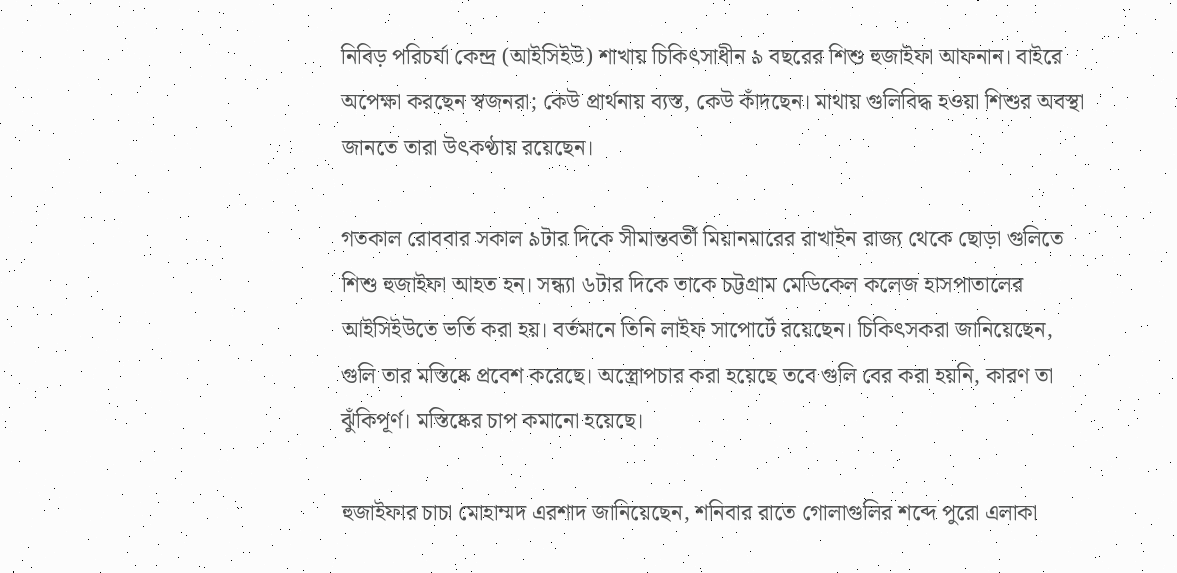নিবিড় পরিচর্যা কেন্দ্র (আইসিইউ) শাখায় চিকিৎসাধীন ৯ বছরের শিশু হুজাইফা আফনান। বাইরে অপেক্ষা করছেন স্বজনরা; কেউ প্রার্থনায় ব্যস্ত, কেউ কাঁদছেন। মাথায় গুলিবিদ্ধ হওয়া শিশুর অবস্থা জানতে তারা উৎকণ্ঠায় রয়েছেন।

গতকাল রোববার সকাল ৯টার দিকে সীমান্তবর্তী মিয়ানমারের রাখাইন রাজ্য থেকে ছোড়া গুলিতে শিশু হুজাইফা আহত হন। সন্ধ্যা ৬টার দিকে তাকে চট্টগ্রাম মেডিকেল কলেজ হাসপাতালের আইসিইউতে ভর্তি করা হয়। বর্তমানে তিনি লাইফ সাপোর্টে রয়েছেন। চিকিৎসকরা জানিয়েছেন, গুলি তার মস্তিষ্কে প্রবেশ করেছে। অস্ত্রোপচার করা হয়েছে তবে গুলি বের করা হয়নি, কারণ তা ঝুঁকিপূর্ণ। মস্তিষ্কের চাপ কমানো হয়েছে।

হুজাইফার চাচা মোহাম্মদ এরশাদ জানিয়েছেন, শনিবার রাতে গোলাগুলির শব্দে পুরো এলাকা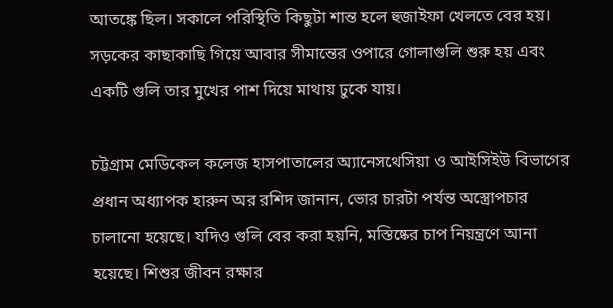আতঙ্কে ছিল। সকালে পরিস্থিতি কিছুটা শান্ত হলে হুজাইফা খেলতে বের হয়। সড়কের কাছাকাছি গিয়ে আবার সীমান্তের ওপারে গোলাগুলি শুরু হয় এবং একটি গুলি তার মুখের পাশ দিয়ে মাথায় ঢুকে যায়।

চট্টগ্রাম মেডিকেল কলেজ হাসপাতালের অ্যানেসথেসিয়া ও আইসিইউ বিভাগের প্রধান অধ্যাপক হারুন অর রশিদ জানান, ভোর চারটা পর্যন্ত অস্ত্রোপচার চালানো হয়েছে। যদিও গুলি বের করা হয়নি, মস্তিষ্কের চাপ নিয়ন্ত্রণে আনা হয়েছে। শিশুর জীবন রক্ষার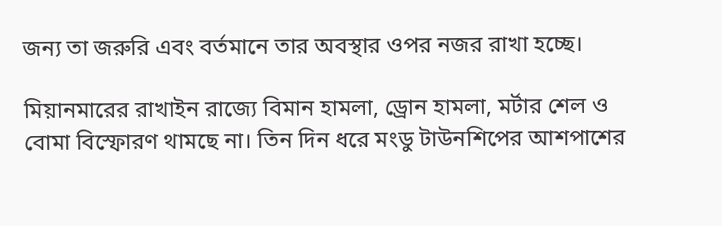জন্য তা জরুরি এবং বর্তমানে তার অবস্থার ওপর নজর রাখা হচ্ছে।

মিয়ানমারের রাখাইন রাজ্যে বিমান হামলা, ড্রোন হামলা, মর্টার শেল ও বোমা বিস্ফোরণ থামছে না। তিন দিন ধরে মংডু টাউনশিপের আশপাশের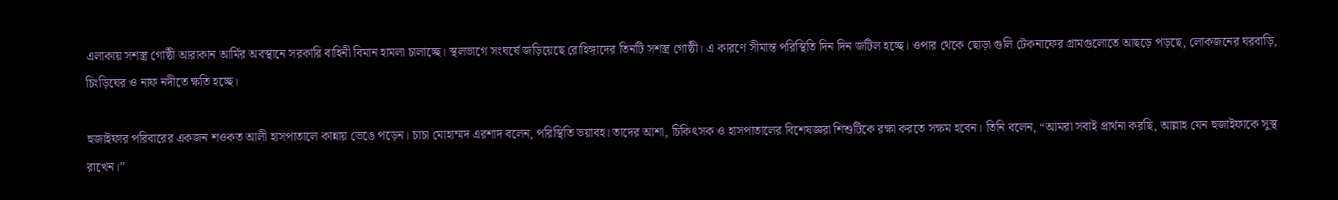এলাকায় সশস্ত্র গোষ্ঠী আরাকান আর্মির অবস্থানে সরকারি বাহিনী বিমান হামলা চালাচ্ছে। স্থলভাগে সংঘর্ষে জড়িয়েছে রোহিঙ্গাদের তিনটি সশস্ত্র গোষ্ঠী। এ কারণে সীমান্ত পরিস্থিতি দিন দিন জটিল হচ্ছে। ওপার থেকে ছোড়া গুলি টেকনাফের গ্রামগুলোতে আছড়ে পড়ছে, লোকজনের ঘরবাড়ি, চিংড়িঘের ও নাফ নদীতে ক্ষতি হচ্ছে।

হুজাইফার পরিবারের একজন শওকত আলী হাসপাতালে কান্নায় ভেঙে পড়েন। চাচা মোহাম্মদ এরশাদ বলেন, পরিস্থিতি ভয়াবহ। তাদের আশা, চিকিৎসক ও হাসপাতালের বিশেষজ্ঞরা শিশুটিকে রক্ষা করতে সক্ষম হবেন। তিনি বলেন, “আমরা সবাই প্রার্থনা করছি, আল্লাহ যেন হুজাইফাকে সুস্থ রাখেন।”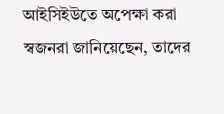আইসিইউতে অপেক্ষা করা স্বজনরা জানিয়েছেন, তাদের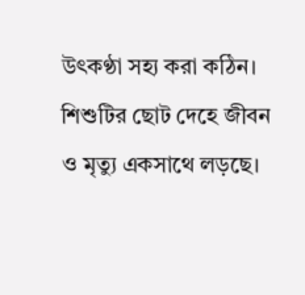উৎকণ্ঠা সহ্য করা কঠিন। শিশুটির ছোট দেহে জীবন ও মৃত্যু একসাথে লড়ছে।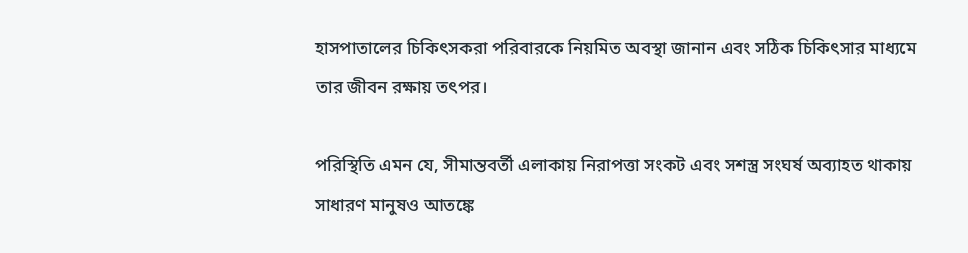হাসপাতালের চিকিৎসকরা পরিবারকে নিয়মিত অবস্থা জানান এবং সঠিক চিকিৎসার মাধ্যমে তার জীবন রক্ষায় তৎপর।

পরিস্থিতি এমন যে, সীমান্তবর্তী এলাকায় নিরাপত্তা সংকট এবং সশস্ত্র সংঘর্ষ অব্যাহত থাকায় সাধারণ মানুষও আতঙ্কে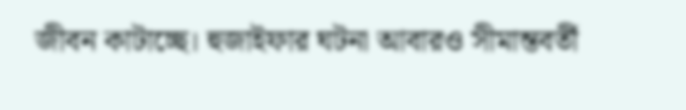জীবন কাটাচ্ছে। হুজাইফার ঘটনা আবারও সীমান্তবর্তী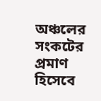অঞ্চলের সংকটের প্রমাণ হিসেবে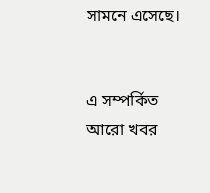সামনে এসেছে।


এ সম্পর্কিত আরো খবর